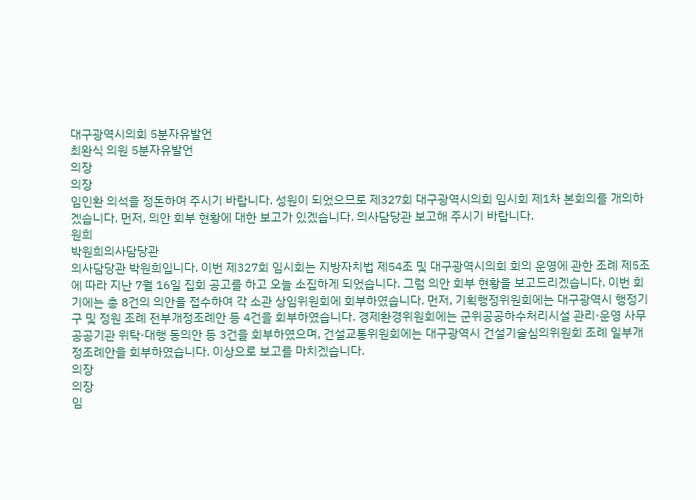대구광역시의회 5분자유발언
최완식 의원 5분자유발언
의장
의장
임인환 의석을 정돈하여 주시기 바랍니다. 성원이 되었으므로 제327회 대구광역시의회 임시회 제1차 본회의를 개의하겠습니다. 먼저, 의안 회부 현황에 대한 보고가 있겠습니다. 의사담당관 보고해 주시기 바랍니다.
원희
박원희의사담당관
의사담당관 박원희입니다. 이번 제327회 임시회는 지방자치법 제54조 및 대구광역시의회 회의 운영에 관한 조례 제5조에 따라 지난 7월 16일 집회 공고를 하고 오늘 소집하게 되었습니다. 그럼 의안 회부 현황을 보고드리겠습니다. 이번 회기에는 총 8건의 의안을 접수하여 각 소관 상임위원회에 회부하였습니다. 먼저, 기획행정위원회에는 대구광역시 행정기구 및 정원 조례 전부개정조례안 등 4건을 회부하였습니다. 경제환경위원회에는 군위공공하수처리시설 관리·운영 사무 공공기관 위탁·대행 동의안 등 3건을 회부하였으며, 건설교통위원회에는 대구광역시 건설기술심의위원회 조례 일부개정조례안을 회부하였습니다. 이상으로 보고를 마치겠습니다.
의장
의장
임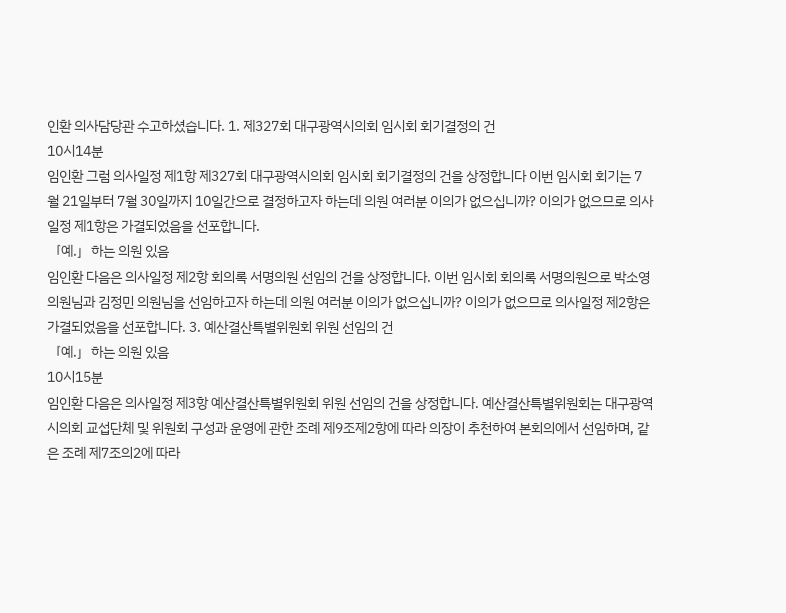인환 의사담당관 수고하셨습니다. 1. 제327회 대구광역시의회 임시회 회기결정의 건
10시14분
임인환 그럼 의사일정 제1항 제327회 대구광역시의회 임시회 회기결정의 건을 상정합니다 이번 임시회 회기는 7월 21일부터 7월 30일까지 10일간으로 결정하고자 하는데 의원 여러분 이의가 없으십니까? 이의가 없으므로 의사일정 제1항은 가결되었음을 선포합니다.
「예.」하는 의원 있음
임인환 다음은 의사일정 제2항 회의록 서명의원 선임의 건을 상정합니다. 이번 임시회 회의록 서명의원으로 박소영 의원님과 김정민 의원님을 선임하고자 하는데 의원 여러분 이의가 없으십니까? 이의가 없으므로 의사일정 제2항은 가결되었음을 선포합니다. 3. 예산결산특별위원회 위원 선임의 건
「예.」하는 의원 있음
10시15분
임인환 다음은 의사일정 제3항 예산결산특별위원회 위원 선임의 건을 상정합니다. 예산결산특별위원회는 대구광역시의회 교섭단체 및 위원회 구성과 운영에 관한 조례 제9조제2항에 따라 의장이 추천하여 본회의에서 선임하며, 같은 조례 제7조의2에 따라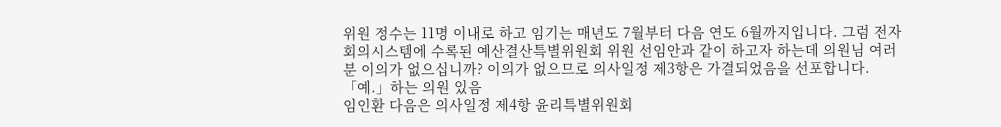위원 정수는 11명 이내로 하고 임기는 매년도 7월부터 다음 연도 6월까지입니다. 그럼 전자회의시스템에 수록된 예산결산특별위원회 위원 선임안과 같이 하고자 하는데 의원님 여러분 이의가 없으십니까? 이의가 없으므로 의사일정 제3항은 가결되었음을 선포합니다.
「예.」하는 의원 있음
임인환 다음은 의사일정 제4항 윤리특별위원회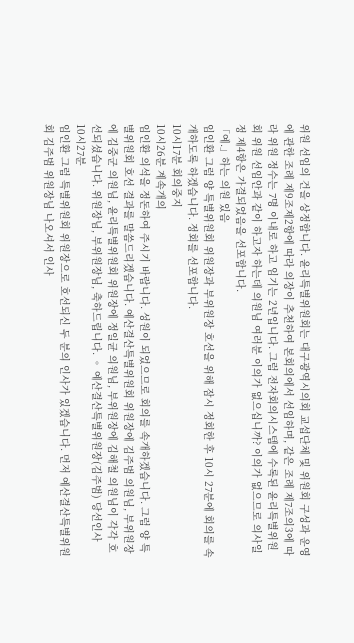위원 선임의 건을 상정합니다. 윤리특별위원회는 대구광역시의회 교섭단체 및 위원회 구성과 운영에 관한 조례 제9조제2항에 따라 의장이 추천하여 본회의에서 선임하며, 같은 조례 제7조의3에 따라 위원 정수는 7명 이내로 하고 임기는 2년입니다. 그럼 전자회의시스템에 수록된 윤리특별위원회 위원 선임안과 같이 하고자 하는데 의원님 여러분 이의가 없으십니까? 이의가 없으므로 의사일정 제4항은 가결되었음을 선포합니다.
「예.」하는 의원 있음
임인환 그럼 양 특별위원회 위원장과 부위원장 호선을 위해 잠시 정회한 후 10시 27분에 회의를 속개하도록 하겠습니다. 정회를 선포합니다.
10시17분 회의중지
10시26분 계속개의
임인환 의석을 정돈하여 주시기 바랍니다. 성원이 되었으므로 회의를 속개하겠습니다. 그럼 양 특별위원회 호선 결과를 말씀드리겠습니다. 예산결산특별위원회 위원장에 김주범 의원님, 부위원장에 김중군 의원님, 윤리특별위원회 위원장에 정일균 의원님, 부위원장에 김해철 의원님이 각각 호선되셨습니다. 위원장님, 부위원장님, 축하드립니다. ◦ 예산결산특별위원장(김주범) 당선인사
10시27분
임인환 그럼 특별위원회 위원장으로 호선되신 두 분의 인사가 있겠습니다. 먼저 예산결산특별위원회 김주범 위원장님 나오셔서 인사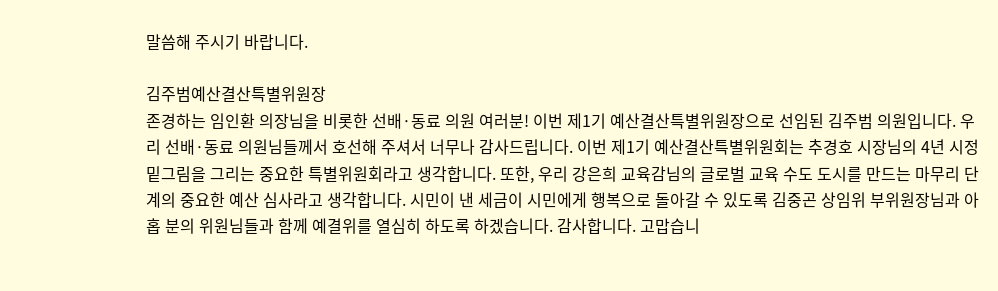말씀해 주시기 바랍니다.

김주범예산결산특별위원장
존경하는 임인환 의장님을 비롯한 선배·동료 의원 여러분! 이번 제1기 예산결산특별위원장으로 선임된 김주범 의원입니다. 우리 선배·동료 의원님들께서 호선해 주셔서 너무나 감사드립니다. 이번 제1기 예산결산특별위원회는 추경호 시장님의 4년 시정 밑그림을 그리는 중요한 특별위원회라고 생각합니다. 또한, 우리 강은희 교육감님의 글로벌 교육 수도 도시를 만드는 마무리 단계의 중요한 예산 심사라고 생각합니다. 시민이 낸 세금이 시민에게 행복으로 돌아갈 수 있도록 김중곤 상임위 부위원장님과 아홉 분의 위원님들과 함께 예결위를 열심히 하도록 하겠습니다. 감사합니다. 고맙습니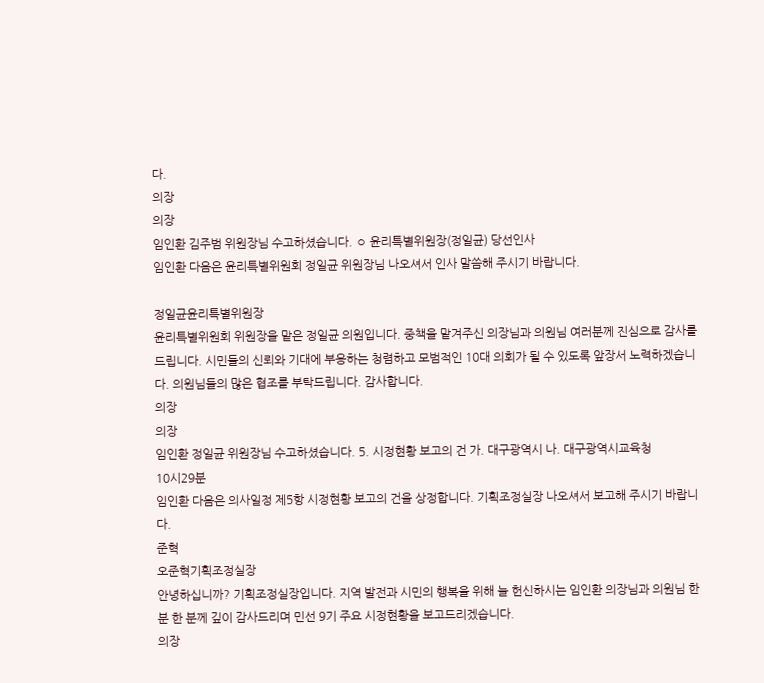다.
의장
의장
임인환 김주범 위원장님 수고하셨습니다. ◦ 윤리특별위원장(정일균) 당선인사
임인환 다음은 윤리특별위원회 정일균 위원장님 나오셔서 인사 말씀해 주시기 바랍니다.

정일균윤리특별위원장
윤리특별위원회 위원장을 맡은 정일균 의원입니다. 중책을 맡겨주신 의장님과 의원님 여러분께 진심으로 감사를 드립니다. 시민들의 신뢰와 기대에 부응하는 청렴하고 모범적인 10대 의회가 될 수 있도록 앞장서 노력하겠습니다. 의원님들의 많은 협조를 부탁드립니다. 감사합니다.
의장
의장
임인환 정일균 위원장님 수고하셨습니다. 5. 시정현황 보고의 건 가. 대구광역시 나. 대구광역시교육청
10시29분
임인환 다음은 의사일정 제5항 시정현황 보고의 건을 상정합니다. 기획조정실장 나오셔서 보고해 주시기 바랍니다.
준혁
오준혁기획조정실장
안녕하십니까? 기획조정실장입니다. 지역 발전과 시민의 행복을 위해 늘 헌신하시는 임인환 의장님과 의원님 한 분 한 분께 깊이 감사드리며 민선 9기 주요 시정현황을 보고드리겠습니다.
의장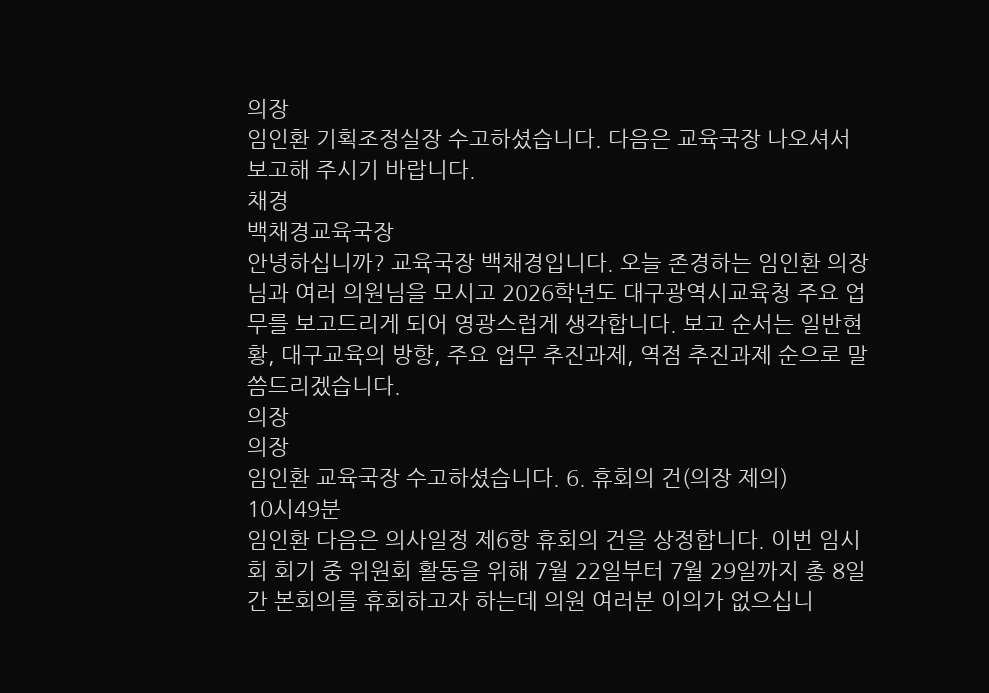의장
임인환 기획조정실장 수고하셨습니다. 다음은 교육국장 나오셔서 보고해 주시기 바랍니다.
채경
백채경교육국장
안녕하십니까? 교육국장 백채경입니다. 오늘 존경하는 임인환 의장님과 여러 의원님을 모시고 2026학년도 대구광역시교육청 주요 업무를 보고드리게 되어 영광스럽게 생각합니다. 보고 순서는 일반현황, 대구교육의 방향, 주요 업무 추진과제, 역점 추진과제 순으로 말씀드리겠습니다.
의장
의장
임인환 교육국장 수고하셨습니다. 6. 휴회의 건(의장 제의)
10시49분
임인환 다음은 의사일정 제6항 휴회의 건을 상정합니다. 이번 임시회 회기 중 위원회 활동을 위해 7월 22일부터 7월 29일까지 총 8일간 본회의를 휴회하고자 하는데 의원 여러분 이의가 없으십니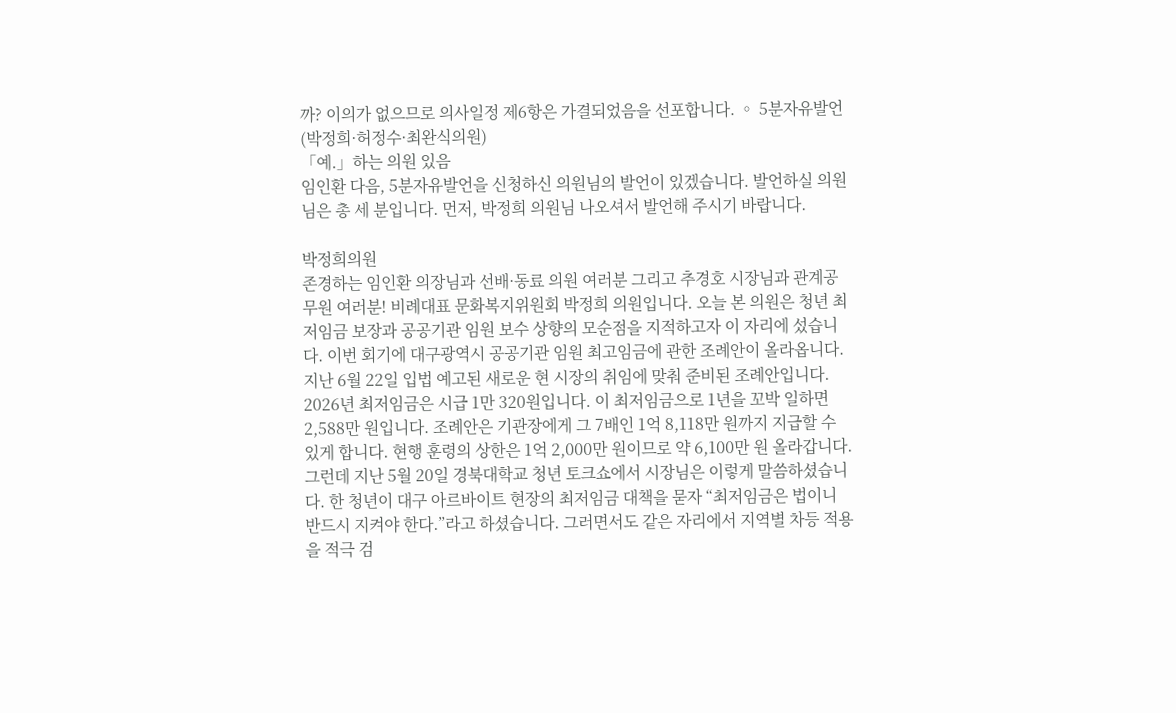까? 이의가 없으므로 의사일정 제6항은 가결되었음을 선포합니다. ◦ 5분자유발언(박정희·허정수·최완식의원)
「예.」하는 의원 있음
임인환 다음, 5분자유발언을 신청하신 의원님의 발언이 있겠습니다. 발언하실 의원님은 총 세 분입니다. 먼저, 박정희 의원님 나오셔서 발언해 주시기 바랍니다.

박정희의원
존경하는 임인환 의장님과 선배·동료 의원 여러분 그리고 추경호 시장님과 관계공무원 여러분! 비례대표 문화복지위원회 박정희 의원입니다. 오늘 본 의원은 청년 최저임금 보장과 공공기관 임원 보수 상향의 모순점을 지적하고자 이 자리에 섰습니다. 이번 회기에 대구광역시 공공기관 임원 최고임금에 관한 조례안이 올라옵니다. 지난 6월 22일 입법 예고된 새로운 현 시장의 취임에 맞춰 준비된 조례안입니다. 2026년 최저임금은 시급 1만 320원입니다. 이 최저임금으로 1년을 꼬박 일하면 2,588만 원입니다. 조례안은 기관장에게 그 7배인 1억 8,118만 원까지 지급할 수 있게 합니다. 현행 훈령의 상한은 1억 2,000만 원이므로 약 6,100만 원 올라갑니다. 그런데 지난 5월 20일 경북대학교 청년 토크쇼에서 시장님은 이렇게 말씀하셨습니다. 한 청년이 대구 아르바이트 현장의 최저임금 대책을 묻자 “최저임금은 법이니 반드시 지켜야 한다.”라고 하셨습니다. 그러면서도 같은 자리에서 지역별 차등 적용을 적극 검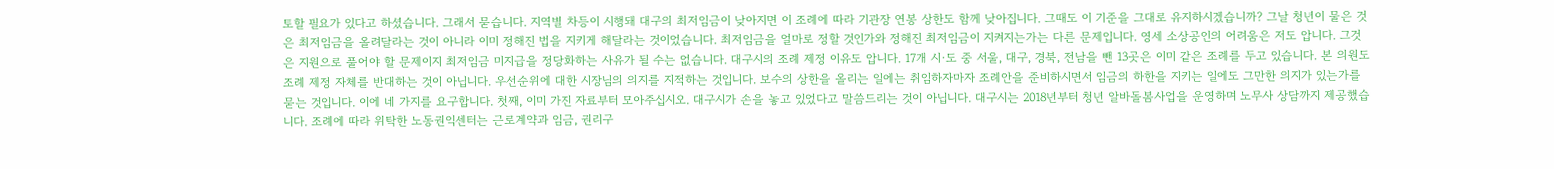토할 필요가 있다고 하셨습니다. 그래서 묻습니다. 지역별 차등이 시행돼 대구의 최저임금이 낮아지면 이 조례에 따라 기관장 연봉 상한도 함께 낮아집니다. 그때도 이 기준을 그대로 유지하시겠습니까? 그날 청년이 물은 것은 최저임금을 올려달라는 것이 아니라 이미 정해진 법을 지키게 해달라는 것이었습니다. 최저임금을 얼마로 정할 것인가와 정해진 최저임금이 지켜지는가는 다른 문제입니다. 영세 소상공인의 어려움은 저도 압니다. 그것은 지원으로 풀어야 할 문제이지 최저임금 미지급을 정당화하는 사유가 될 수는 없습니다. 대구시의 조례 제정 이유도 압니다. 17개 시·도 중 서울, 대구, 경북, 전남을 뺀 13곳은 이미 같은 조례를 두고 있습니다. 본 의원도 조례 제정 자체를 반대하는 것이 아닙니다. 우선순위에 대한 시장님의 의지를 지적하는 것입니다. 보수의 상한을 올리는 일에는 취임하자마자 조례안을 준비하시면서 임금의 하한을 지키는 일에도 그만한 의지가 있는가를 묻는 것입니다. 이에 네 가지를 요구합니다. 첫째, 이미 가진 자료부터 모아주십시오. 대구시가 손을 놓고 있었다고 말씀드리는 것이 아닙니다. 대구시는 2018년부터 청년 알바돌봄사업을 운영하며 노무사 상담까지 제공했습니다. 조례에 따라 위탁한 노동권익센터는 근로계약과 임금, 권리구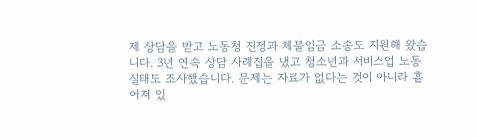제 상담을 받고 노동청 진정과 체불임금 소송도 지원해 왔습니다. 3년 연속 상담 사례집을 냈고 청소년과 서비스업 노동 실태도 조사했습니다. 문제는 자료가 없다는 것이 아니라 흩어져 있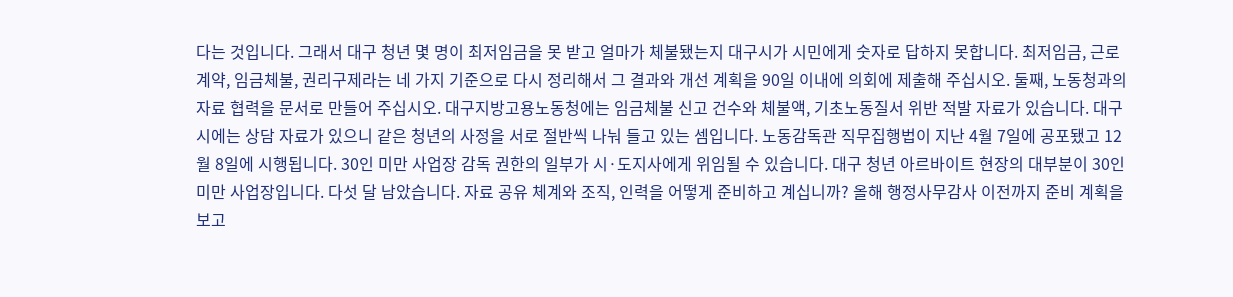다는 것입니다. 그래서 대구 청년 몇 명이 최저임금을 못 받고 얼마가 체불됐는지 대구시가 시민에게 숫자로 답하지 못합니다. 최저임금, 근로계약, 임금체불, 권리구제라는 네 가지 기준으로 다시 정리해서 그 결과와 개선 계획을 90일 이내에 의회에 제출해 주십시오. 둘째, 노동청과의 자료 협력을 문서로 만들어 주십시오. 대구지방고용노동청에는 임금체불 신고 건수와 체불액, 기초노동질서 위반 적발 자료가 있습니다. 대구시에는 상담 자료가 있으니 같은 청년의 사정을 서로 절반씩 나눠 들고 있는 셈입니다. 노동감독관 직무집행법이 지난 4월 7일에 공포됐고 12월 8일에 시행됩니다. 30인 미만 사업장 감독 권한의 일부가 시·도지사에게 위임될 수 있습니다. 대구 청년 아르바이트 현장의 대부분이 30인 미만 사업장입니다. 다섯 달 남았습니다. 자료 공유 체계와 조직, 인력을 어떻게 준비하고 계십니까? 올해 행정사무감사 이전까지 준비 계획을 보고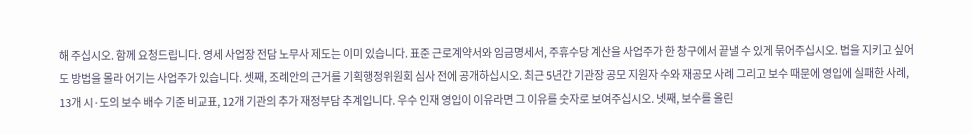해 주십시오. 함께 요청드립니다. 영세 사업장 전담 노무사 제도는 이미 있습니다. 표준 근로계약서와 임금명세서, 주휴수당 계산을 사업주가 한 창구에서 끝낼 수 있게 묶어주십시오. 법을 지키고 싶어도 방법을 몰라 어기는 사업주가 있습니다. 셋째, 조례안의 근거를 기획행정위원회 심사 전에 공개하십시오. 최근 5년간 기관장 공모 지원자 수와 재공모 사례 그리고 보수 때문에 영입에 실패한 사례, 13개 시·도의 보수 배수 기준 비교표, 12개 기관의 추가 재정부담 추계입니다. 우수 인재 영입이 이유라면 그 이유를 숫자로 보여주십시오. 넷째, 보수를 올린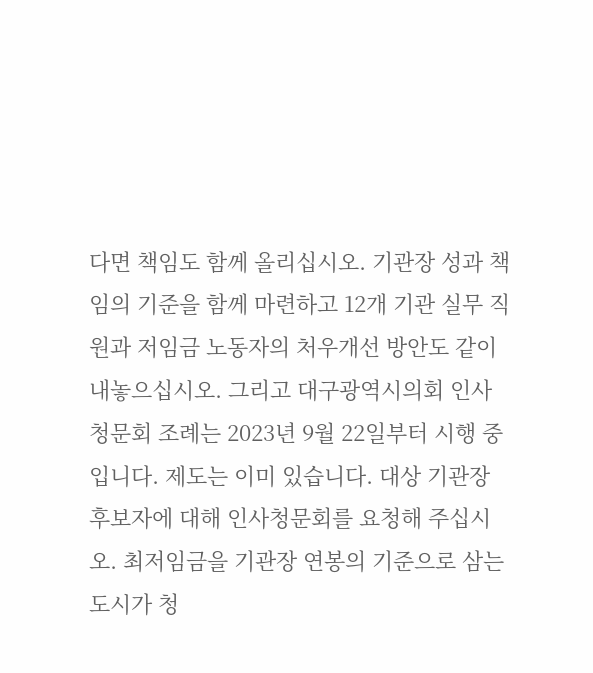다면 책임도 함께 올리십시오. 기관장 성과 책임의 기준을 함께 마련하고 12개 기관 실무 직원과 저임금 노동자의 처우개선 방안도 같이 내놓으십시오. 그리고 대구광역시의회 인사청문회 조례는 2023년 9월 22일부터 시행 중입니다. 제도는 이미 있습니다. 대상 기관장 후보자에 대해 인사청문회를 요청해 주십시오. 최저임금을 기관장 연봉의 기준으로 삼는 도시가 청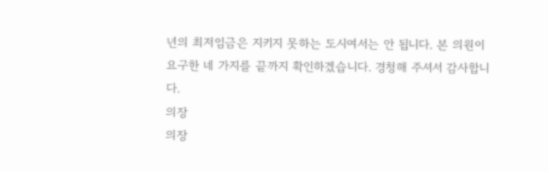년의 최저임금은 지키지 못하는 도시여서는 안 됩니다. 본 의원이 요구한 네 가지를 끝까지 확인하겠습니다. 경청해 주셔서 감사합니다.
의장
의장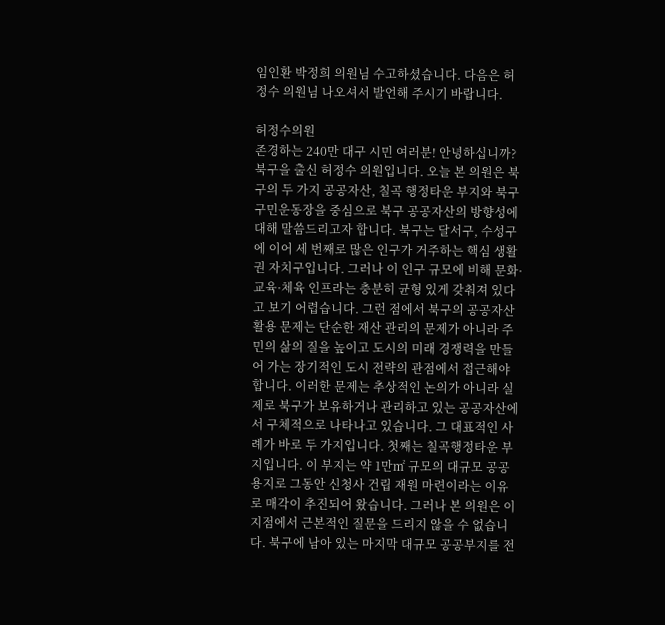임인환 박정희 의원님 수고하셨습니다. 다음은 허정수 의원님 나오셔서 발언해 주시기 바랍니다.

허정수의원
존경하는 240만 대구 시민 여러분! 안녕하십니까? 북구을 출신 허정수 의원입니다. 오늘 본 의원은 북구의 두 가지 공공자산, 칠곡 행정타운 부지와 북구 구민운동장을 중심으로 북구 공공자산의 방향성에 대해 말씀드리고자 합니다. 북구는 달서구, 수성구에 이어 세 번째로 많은 인구가 거주하는 핵심 생활권 자치구입니다. 그러나 이 인구 규모에 비해 문화·교육·체육 인프라는 충분히 균형 있게 갖춰져 있다고 보기 어렵습니다. 그런 점에서 북구의 공공자산 활용 문제는 단순한 재산 관리의 문제가 아니라 주민의 삶의 질을 높이고 도시의 미래 경쟁력을 만들어 가는 장기적인 도시 전략의 관점에서 접근해야 합니다. 이러한 문제는 추상적인 논의가 아니라 실제로 북구가 보유하거나 관리하고 있는 공공자산에서 구체적으로 나타나고 있습니다. 그 대표적인 사례가 바로 두 가지입니다. 첫째는 칠곡행정타운 부지입니다. 이 부지는 약 1만㎡ 규모의 대규모 공공용지로 그동안 신청사 건립 재원 마련이라는 이유로 매각이 추진되어 왔습니다. 그러나 본 의원은 이 지점에서 근본적인 질문을 드리지 않을 수 없습니다. 북구에 남아 있는 마지막 대규모 공공부지를 전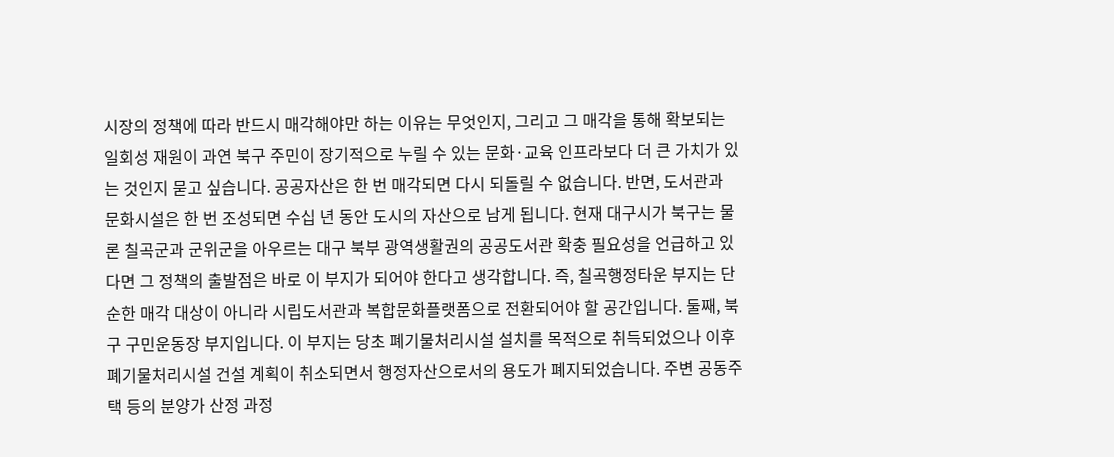시장의 정책에 따라 반드시 매각해야만 하는 이유는 무엇인지, 그리고 그 매각을 통해 확보되는 일회성 재원이 과연 북구 주민이 장기적으로 누릴 수 있는 문화·교육 인프라보다 더 큰 가치가 있는 것인지 묻고 싶습니다. 공공자산은 한 번 매각되면 다시 되돌릴 수 없습니다. 반면, 도서관과 문화시설은 한 번 조성되면 수십 년 동안 도시의 자산으로 남게 됩니다. 현재 대구시가 북구는 물론 칠곡군과 군위군을 아우르는 대구 북부 광역생활권의 공공도서관 확충 필요성을 언급하고 있다면 그 정책의 출발점은 바로 이 부지가 되어야 한다고 생각합니다. 즉, 칠곡행정타운 부지는 단순한 매각 대상이 아니라 시립도서관과 복합문화플랫폼으로 전환되어야 할 공간입니다. 둘째, 북구 구민운동장 부지입니다. 이 부지는 당초 폐기물처리시설 설치를 목적으로 취득되었으나 이후 폐기물처리시설 건설 계획이 취소되면서 행정자산으로서의 용도가 폐지되었습니다. 주변 공동주택 등의 분양가 산정 과정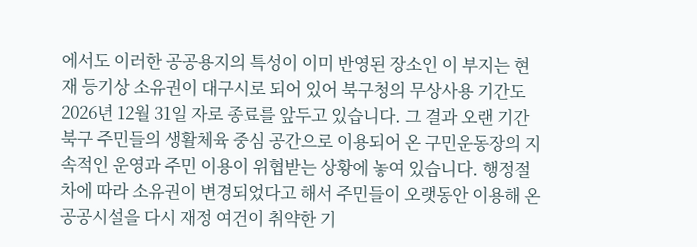에서도 이러한 공공용지의 특성이 이미 반영된 장소인 이 부지는 현재 등기상 소유권이 대구시로 되어 있어 북구청의 무상사용 기간도 2026년 12월 31일 자로 종료를 앞두고 있습니다. 그 결과 오랜 기간 북구 주민들의 생활체육 중심 공간으로 이용되어 온 구민운동장의 지속적인 운영과 주민 이용이 위협받는 상황에 놓여 있습니다. 행정절차에 따라 소유권이 변경되었다고 해서 주민들이 오랫동안 이용해 온 공공시설을 다시 재정 여건이 취약한 기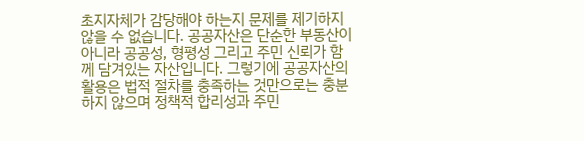초지자체가 감당해야 하는지 문제를 제기하지 않을 수 없습니다. 공공자산은 단순한 부동산이 아니라 공공성, 형평성 그리고 주민 신뢰가 함께 담겨있는 자산입니다. 그렇기에 공공자산의 활용은 법적 절차를 충족하는 것만으로는 충분하지 않으며 정책적 합리성과 주민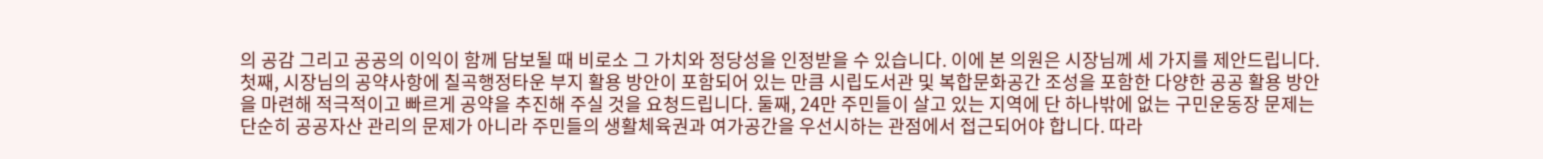의 공감 그리고 공공의 이익이 함께 담보될 때 비로소 그 가치와 정당성을 인정받을 수 있습니다. 이에 본 의원은 시장님께 세 가지를 제안드립니다. 첫째, 시장님의 공약사항에 칠곡행정타운 부지 활용 방안이 포함되어 있는 만큼 시립도서관 및 복합문화공간 조성을 포함한 다양한 공공 활용 방안을 마련해 적극적이고 빠르게 공약을 추진해 주실 것을 요청드립니다. 둘째, 24만 주민들이 살고 있는 지역에 단 하나밖에 없는 구민운동장 문제는 단순히 공공자산 관리의 문제가 아니라 주민들의 생활체육권과 여가공간을 우선시하는 관점에서 접근되어야 합니다. 따라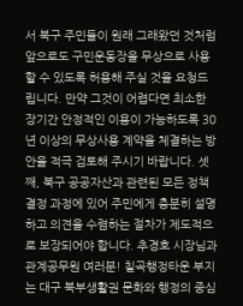서 북구 주민들이 원래 그래왔던 것처럼 앞으로도 구민운동장을 무상으로 사용할 수 있도록 허용해 주실 것을 요청드립니다. 만약 그것이 어렵다면 최소한 장기간 안정적인 이용이 가능하도록 30년 이상의 무상사용 계약을 체결하는 방안을 적극 검토해 주시기 바랍니다. 셋째, 북구 공공자산과 관련된 모든 정책 결정 과정에 있어 주민에게 충분히 설명하고 의견을 수렴하는 절차가 제도적으로 보장되어야 합니다. 추경호 시장님과 관계공무원 여러분! 칠곡행정타운 부지는 대구 북부생활권 문화와 행정의 중심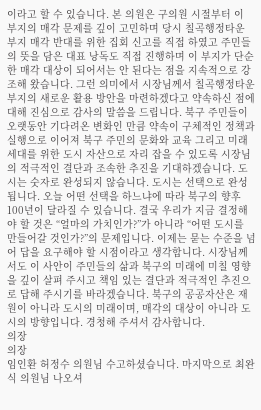이라고 할 수 있습니다. 본 의원은 구의원 시절부터 이 부지의 매각 문제를 깊이 고민하며 당시 칠곡행정타운 부지 매각 반대를 위한 집회 신고를 직접 하였고 주민들의 뜻을 담은 대표 낭독도 직접 진행하며 이 부지가 단순한 매각 대상이 되어서는 안 된다는 점을 지속적으로 강조해 왔습니다. 그런 의미에서 시장님께서 칠곡행정타운 부지의 새로운 활용 방안을 마련하겠다고 약속하신 점에 대해 진심으로 감사의 말씀을 드립니다. 북구 주민들이 오랫동안 기다려온 변화인 만큼 약속이 구체적인 정책과 실행으로 이어져 북구 주민의 문화와 교육 그리고 미래 세대를 위한 도시 자산으로 자리 잡을 수 있도록 시장님의 적극적인 결단과 조속한 추진을 기대하겠습니다. 도시는 숫자로 완성되지 않습니다. 도시는 선택으로 완성됩니다. 오늘 어떤 선택을 하느냐에 따라 북구의 향후 100년이 달라질 수 있습니다. 결국 우리가 지금 결정해야 할 것은 “얼마의 가치인가?”가 아니라 “어떤 도시를 만들어갈 것인가?”의 문제입니다. 이제는 묻는 수준을 넘어 답을 요구해야 할 시점이라고 생각합니다. 시장님께서도 이 사안이 주민들의 삶과 북구의 미래에 미칠 영향을 깊이 살펴 주시고 책임 있는 결단과 적극적인 추진으로 답해 주시기를 바라겠습니다. 북구의 공공자산은 재원이 아니라 도시의 미래이며, 매각의 대상이 아니라 도시의 방향입니다. 경청해 주셔서 감사합니다.
의장
의장
임인환 허정수 의원님 수고하셨습니다. 마지막으로 최완식 의원님 나오셔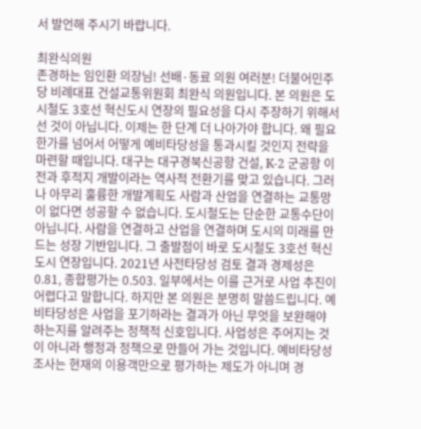서 발언해 주시기 바랍니다.

최완식의원
존경하는 임인환 의장님! 선배·동료 의원 여러분! 더불어민주당 비례대표 건설교통위원회 최완식 의원입니다. 본 의원은 도시철도 3호선 혁신도시 연장의 필요성을 다시 주장하기 위해서 선 것이 아닙니다. 이제는 한 단계 더 나아가야 합니다. 왜 필요한가를 넘어서 어떻게 예비타당성을 통과시킬 것인지 전략을 마련할 때입니다. 대구는 대구경북신공항 건설, K-2 군공항 이전과 후적지 개발이라는 역사적 전환기를 맞고 있습니다. 그러나 아무리 훌륭한 개발계획도 사람과 산업을 연결하는 교통망이 없다면 성공할 수 없습니다. 도시철도는 단순한 교통수단이 아닙니다. 사람을 연결하고 산업을 연결하며 도시의 미래를 만드는 성장 기반입니다. 그 출발점이 바로 도시철도 3호선 혁신도시 연장입니다. 2021년 사전타당성 검토 결과 경제성은 0.81, 종합평가는 0.503. 일부에서는 이를 근거로 사업 추진이 어렵다고 말합니다. 하지만 본 의원은 분명히 말씀드립니다. 예비타당성은 사업을 포기하라는 결과가 아닌 무엇을 보완해야 하는지를 알려주는 정책적 신호입니다. 사업성은 주어지는 것이 아니라 행정과 정책으로 만들어 가는 것입니다. 예비타당성조사는 현재의 이용객만으로 평가하는 제도가 아니며 경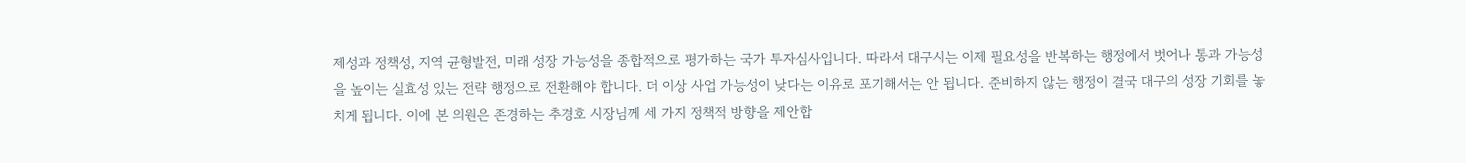제성과 정책성, 지역 균형발전, 미래 성장 가능성을 종합적으로 평가하는 국가 투자심사입니다. 따라서 대구시는 이제 필요성을 반복하는 행정에서 벗어나 통과 가능성을 높이는 실효성 있는 전략 행정으로 전환해야 합니다. 더 이상 사업 가능성이 낮다는 이유로 포기해서는 안 됩니다. 준비하지 않는 행정이 결국 대구의 성장 기회를 놓치게 됩니다. 이에 본 의원은 존경하는 추경호 시장님께 세 가지 정책적 방향을 제안합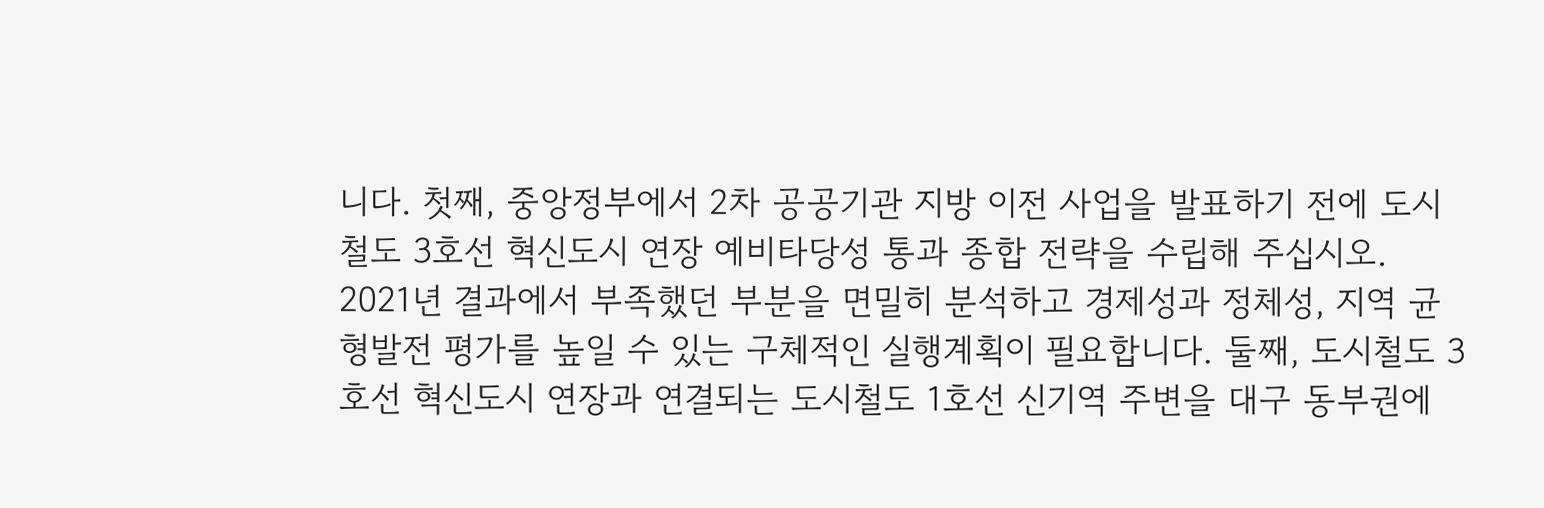니다. 첫째, 중앙정부에서 2차 공공기관 지방 이전 사업을 발표하기 전에 도시철도 3호선 혁신도시 연장 예비타당성 통과 종합 전략을 수립해 주십시오. 2021년 결과에서 부족했던 부분을 면밀히 분석하고 경제성과 정체성, 지역 균형발전 평가를 높일 수 있는 구체적인 실행계획이 필요합니다. 둘째, 도시철도 3호선 혁신도시 연장과 연결되는 도시철도 1호선 신기역 주변을 대구 동부권에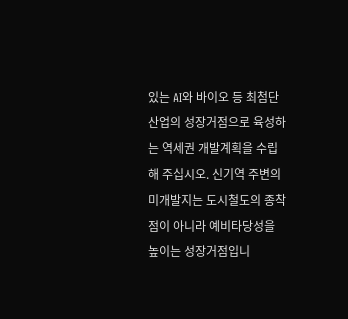있는 AI와 바이오 등 최첨단 산업의 성장거점으로 육성하는 역세권 개발계획을 수립해 주십시오. 신기역 주변의 미개발지는 도시철도의 종착점이 아니라 예비타당성을 높이는 성장거점입니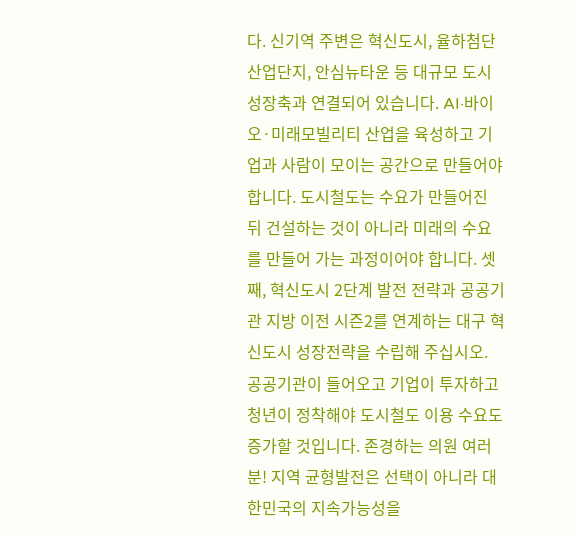다. 신기역 주변은 혁신도시, 율하첨단산업단지, 안심뉴타운 등 대규모 도시 성장축과 연결되어 있습니다. AI·바이오·미래모빌리티 산업을 육성하고 기업과 사람이 모이는 공간으로 만들어야 합니다. 도시철도는 수요가 만들어진 뒤 건설하는 것이 아니라 미래의 수요를 만들어 가는 과정이어야 합니다. 셋째, 혁신도시 2단계 발전 전략과 공공기관 지방 이전 시즌2를 연계하는 대구 혁신도시 성장전략을 수립해 주십시오. 공공기관이 들어오고 기업이 투자하고 청년이 정착해야 도시철도 이용 수요도 증가할 것입니다. 존경하는 의원 여러분! 지역 균형발전은 선택이 아니라 대한민국의 지속가능성을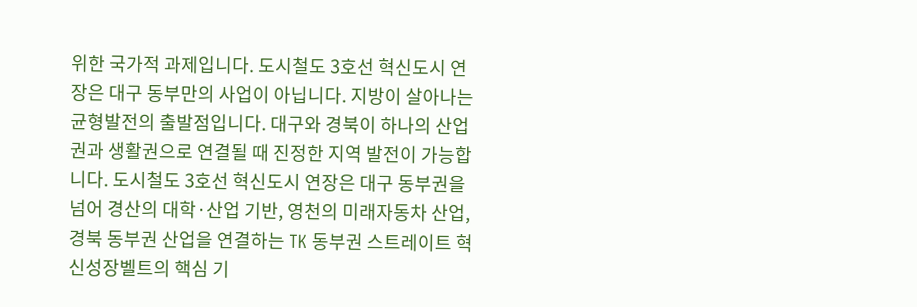위한 국가적 과제입니다. 도시철도 3호선 혁신도시 연장은 대구 동부만의 사업이 아닙니다. 지방이 살아나는 균형발전의 출발점입니다. 대구와 경북이 하나의 산업권과 생활권으로 연결될 때 진정한 지역 발전이 가능합니다. 도시철도 3호선 혁신도시 연장은 대구 동부권을 넘어 경산의 대학·산업 기반, 영천의 미래자동차 산업, 경북 동부권 산업을 연결하는 TK 동부권 스트레이트 혁신성장벨트의 핵심 기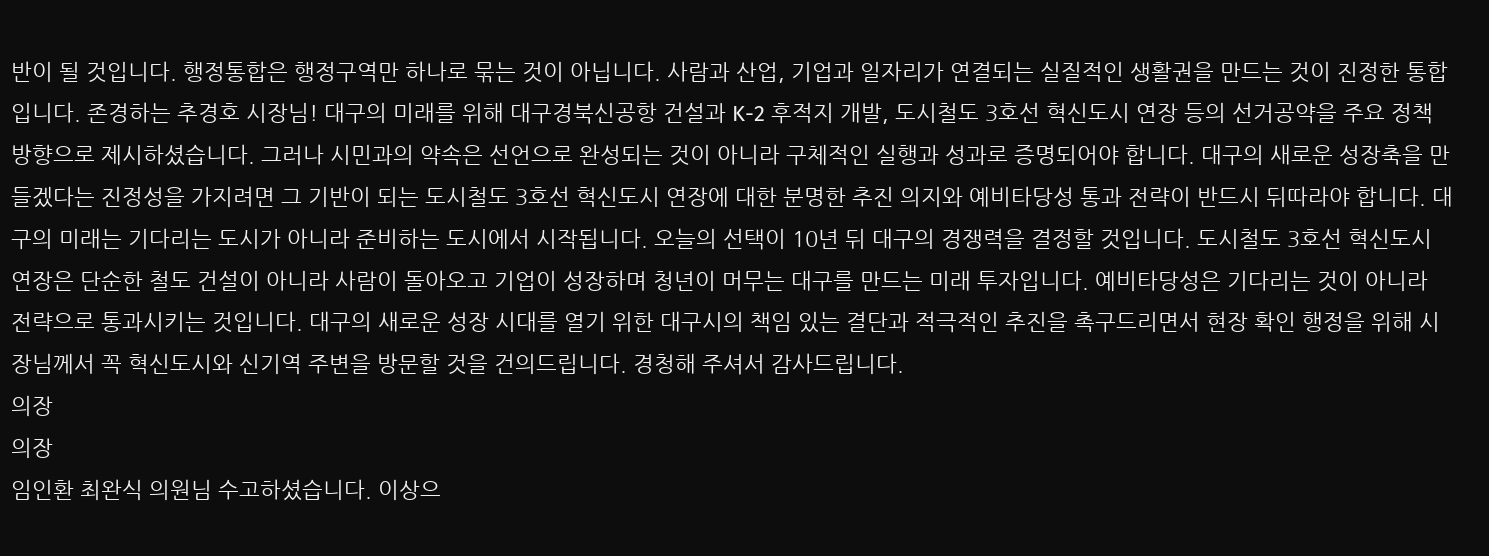반이 될 것입니다. 행정통합은 행정구역만 하나로 묶는 것이 아닙니다. 사람과 산업, 기업과 일자리가 연결되는 실질적인 생활권을 만드는 것이 진정한 통합입니다. 존경하는 추경호 시장님! 대구의 미래를 위해 대구경북신공항 건설과 K-2 후적지 개발, 도시철도 3호선 혁신도시 연장 등의 선거공약을 주요 정책 방향으로 제시하셨습니다. 그러나 시민과의 약속은 선언으로 완성되는 것이 아니라 구체적인 실행과 성과로 증명되어야 합니다. 대구의 새로운 성장축을 만들겠다는 진정성을 가지려면 그 기반이 되는 도시철도 3호선 혁신도시 연장에 대한 분명한 추진 의지와 예비타당성 통과 전략이 반드시 뒤따라야 합니다. 대구의 미래는 기다리는 도시가 아니라 준비하는 도시에서 시작됩니다. 오늘의 선택이 10년 뒤 대구의 경쟁력을 결정할 것입니다. 도시철도 3호선 혁신도시 연장은 단순한 철도 건설이 아니라 사람이 돌아오고 기업이 성장하며 청년이 머무는 대구를 만드는 미래 투자입니다. 예비타당성은 기다리는 것이 아니라 전략으로 통과시키는 것입니다. 대구의 새로운 성장 시대를 열기 위한 대구시의 책임 있는 결단과 적극적인 추진을 촉구드리면서 현장 확인 행정을 위해 시장님께서 꼭 혁신도시와 신기역 주변을 방문할 것을 건의드립니다. 경청해 주셔서 감사드립니다.
의장
의장
임인환 최완식 의원님 수고하셨습니다. 이상으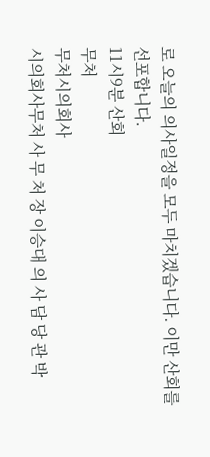로 오늘의 의사일정을 모두 마치겠습니다. 이만 산회를 선포합니다.
11시9분 산회
무처
무처시의회사
시의회사무처 사 무 처 장 이승대 의 사 담 당 관 박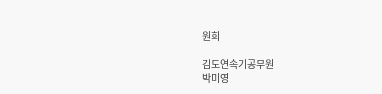원희

김도연속기공무원
박미영